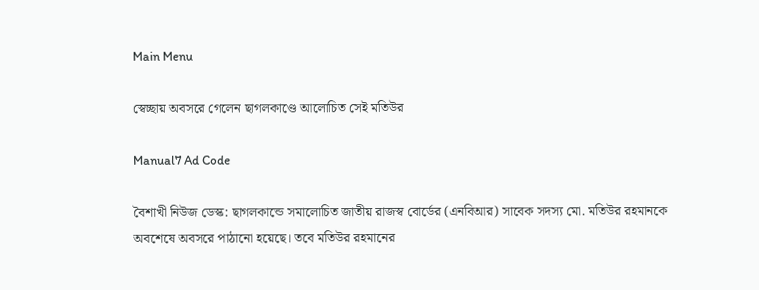Main Menu

স্বেচ্ছায় অবসরে গেলেন ছাগলকাণ্ডে আলোচিত সেই মতিউর

Manual7 Ad Code

বৈশাখী নিউজ ডেস্ক: ছাগলকান্ডে সমালোচিত জাতীয় রাজস্ব বোর্ডের (এনবিআর) সাবেক সদস্য মো. মতিউর রহমানকে অবশেষে অবসরে পাঠানো হয়েছে। তবে মতিউর রহমানের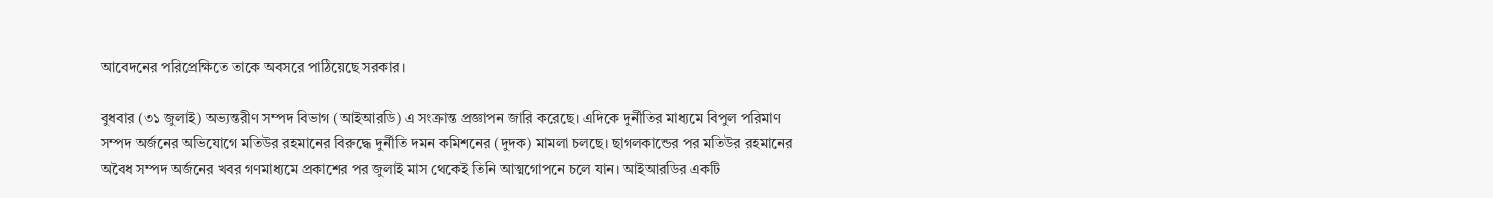আবেদনের পরিপ্রেক্ষিতে তাকে অবসরে পাঠিয়েছে সরকার।

বুধবার (৩১ জুলাই) অভ্যন্তরীণ সম্পদ বিভাগ (আইআরডি) এ সংক্রান্ত প্রজ্ঞাপন জারি করেছে। এদিকে দুর্নীতির মাধ্যমে বিপুল পরিমাণ সম্পদ অর্জনের অভিযোগে মতিউর রহমানের বিরুদ্ধে দুর্নীতি দমন কমিশনের (দুদক) মামলা চলছে। ছাগলকান্ডের পর মতিউর রহমানের অবৈধ সম্পদ অর্জনের খবর গণমাধ্যমে প্রকাশের পর জুলাই মাস থেকেই তিনি আত্মগোপনে চলে যান। আইআরডির একটি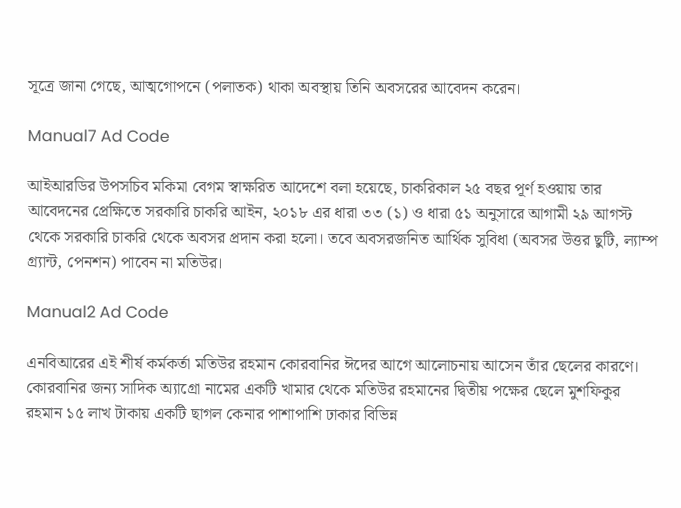সূত্রে জানা গেছে, আত্মগোপনে (পলাতক) থাকা অবস্থায় তিনি অবসরের আবেদন করেন।

Manual7 Ad Code

আইআরডির উপসচিব মকিমা বেগম স্বাক্ষরিত আদেশে বলা হয়েছে, চাকরিকাল ২৫ বছর পূর্ণ হওয়ায় তার আবেদনের প্রেক্ষিতে সরকারি চাকরি আইন, ২০১৮ এর ধারা ৩৩ (১) ও ধারা ৫১ অনুসারে আগামী ২৯ আগস্ট থেকে সরকারি চাকরি থেকে অবসর প্রদান করা হলো। তবে অবসরজনিত আর্থিক সুবিধা (অবসর উত্তর ছুটি, ল্যাম্প গ্র্যান্ট, পেনশন) পাবেন না মতিউর।

Manual2 Ad Code

এনবিআরের এই শীর্ষ কর্মকর্তা মতিউর রহমান কোরবানির ঈদের আগে আলোচনায় আসেন তাঁর ছেলের কারণে। কোরবানির জন্য সাদিক অ্যাগ্রো নামের একটি খামার থেকে মতিউর রহমানের দ্বিতীয় পক্ষের ছেলে মুশফিকুর রহমান ১৫ লাখ টাকায় একটি ছাগল কেনার পাশাপাশি ঢাকার বিভিন্ন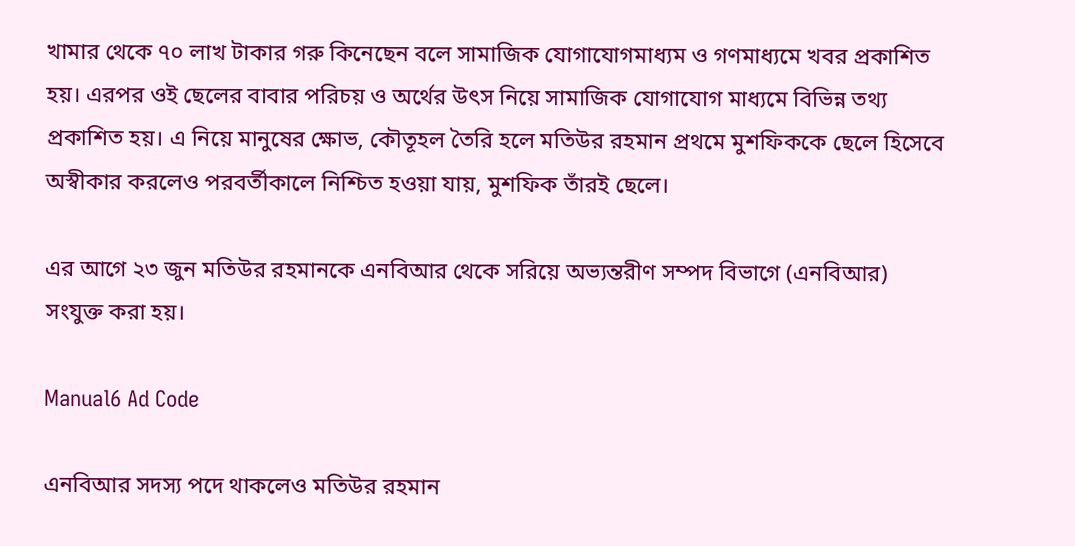খামার থেকে ৭০ লাখ টাকার গরু কিনেছেন বলে সামাজিক যোগাযোগমাধ্যম ও গণমাধ্যমে খবর প্রকাশিত হয়। এরপর ওই ছেলের বাবার পরিচয় ও অর্থের উৎস নিয়ে সামাজিক যোগাযোগ মাধ্যমে বিভিন্ন তথ্য প্রকাশিত হয়। এ নিয়ে মানুষের ক্ষোভ, কৌতূহল তৈরি হলে মতিউর রহমান প্রথমে মুশফিককে ছেলে হিসেবে অস্বীকার করলেও পরবর্তীকালে নিশ্চিত হওয়া যায়, মুশফিক তাঁরই ছেলে।

এর আগে ২৩ জুন মতিউর রহমানকে এনবিআর থেকে সরিয়ে অভ্যন্তরীণ সম্পদ বিভাগে (এনবিআর) সংযুক্ত করা হয়।

Manual6 Ad Code

এনবিআর সদস্য পদে থাকলেও মতিউর রহমান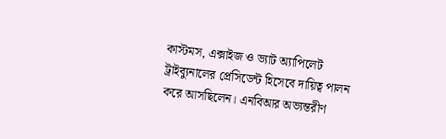কাস্টমস, এক্সাইজ ও ভ্যাট অ্যাপিলেট ট্রাইব্যুনালের প্রেসিডেন্ট হিসেবে দায়িত্ব পালন করে আসছিলেন। এনবিআর অভ্যন্তরীণ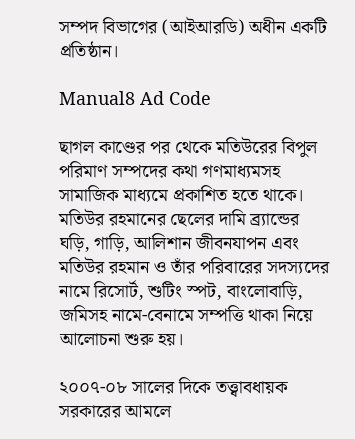সম্পদ বিভাগের (আইআরডি) অধীন একটি প্রতিষ্ঠান।

Manual8 Ad Code

ছাগল কাণ্ডের পর থেকে মতিউরের বিপুল পরিমাণ সম্পদের কথা গণমাধ্যমসহ সামাজিক মাধ্যমে প্রকাশিত হতে থাকে। মতিউর রহমানের ছেলের দামি ব্র্যান্ডের ঘড়ি, গাড়ি, আলিশান জীবনযাপন এবং মতিউর রহমান ও তাঁর পরিবারের সদস্যদের নামে রিসোর্ট, শুটিং স্পট, বাংলোবাড়ি, জমিসহ নামে-বেনামে সম্পত্তি থাকা নিয়ে আলোচনা শুরু হয়।

২০০৭-০৮ সালের দিকে তত্ত্বাবধায়ক সরকারের আমলে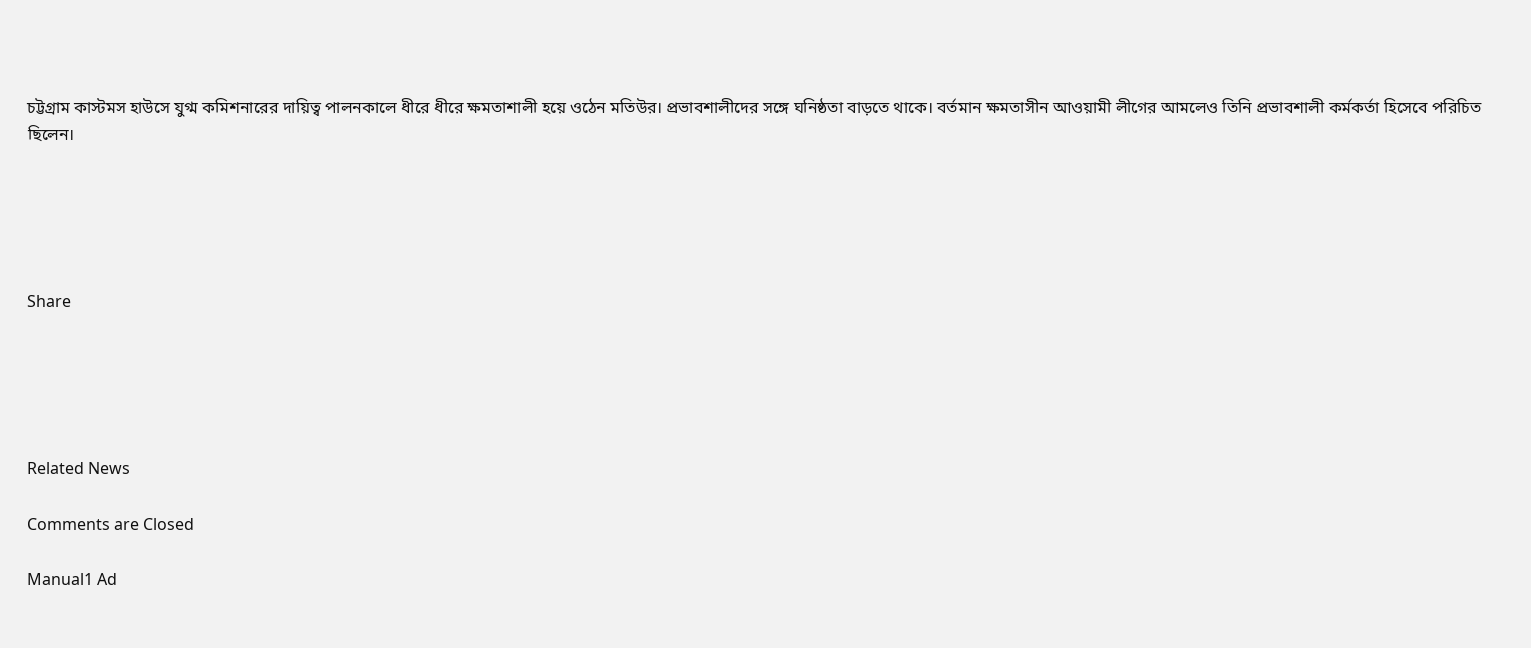চট্টগ্রাম কাস্টমস হাউসে যুগ্ম কমিশনারের দায়িত্ব পালনকালে ধীরে ধীরে ক্ষমতাশালী হয়ে ওঠেন মতিউর। প্রভাবশালীদের সঙ্গে ঘনিষ্ঠতা বাড়তে থাকে। বর্তমান ক্ষমতাসীন আওয়ামী লীগের আমলেও তিনি প্রভাবশালী কর্মকর্তা হিসেবে পরিচিত ছিলেন।





Share





Related News

Comments are Closed

Manual1 Ad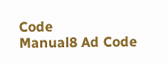Code
Manual8 Ad Code